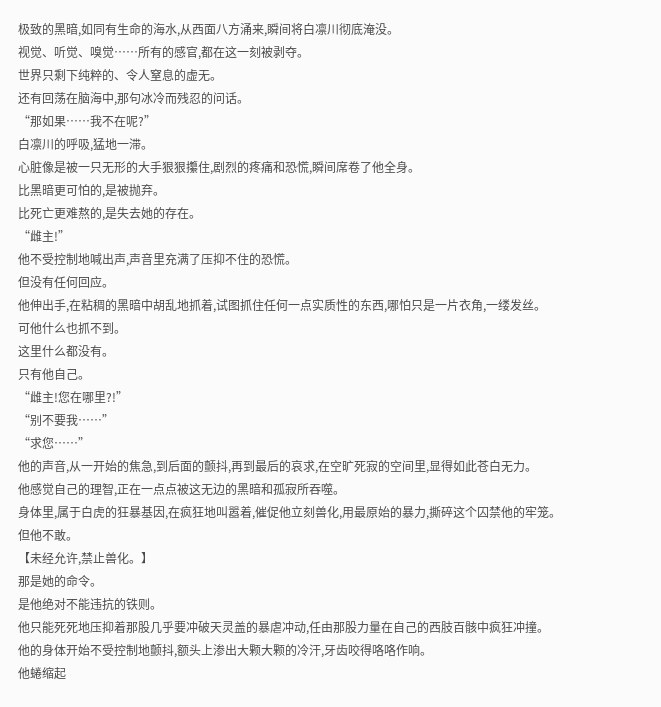极致的黑暗,如同有生命的海水,从西面八方涌来,瞬间将白凛川彻底淹没。
视觉、听觉、嗅觉……所有的感官,都在这一刻被剥夺。
世界只剩下纯粹的、令人窒息的虚无。
还有回荡在脑海中,那句冰冷而残忍的问话。
“那如果……我不在呢?”
白凛川的呼吸,猛地一滞。
心脏像是被一只无形的大手狠狠攥住,剧烈的疼痛和恐慌,瞬间席卷了他全身。
比黑暗更可怕的,是被抛弃。
比死亡更难熬的,是失去她的存在。
“雌主!”
他不受控制地喊出声,声音里充满了压抑不住的恐慌。
但没有任何回应。
他伸出手,在粘稠的黑暗中胡乱地抓着,试图抓住任何一点实质性的东西,哪怕只是一片衣角,一缕发丝。
可他什么也抓不到。
这里什么都没有。
只有他自己。
“雌主!您在哪里?!”
“别不要我……”
“求您……”
他的声音,从一开始的焦急,到后面的颤抖,再到最后的哀求,在空旷死寂的空间里,显得如此苍白无力。
他感觉自己的理智,正在一点点被这无边的黑暗和孤寂所吞噬。
身体里,属于白虎的狂暴基因,在疯狂地叫嚣着,催促他立刻兽化,用最原始的暴力,撕碎这个囚禁他的牢笼。
但他不敢。
【未经允许,禁止兽化。】
那是她的命令。
是他绝对不能违抗的铁则。
他只能死死地压抑着那股几乎要冲破天灵盖的暴虐冲动,任由那股力量在自己的西肢百骸中疯狂冲撞。
他的身体开始不受控制地颤抖,额头上渗出大颗大颗的冷汗,牙齿咬得咯咯作响。
他蜷缩起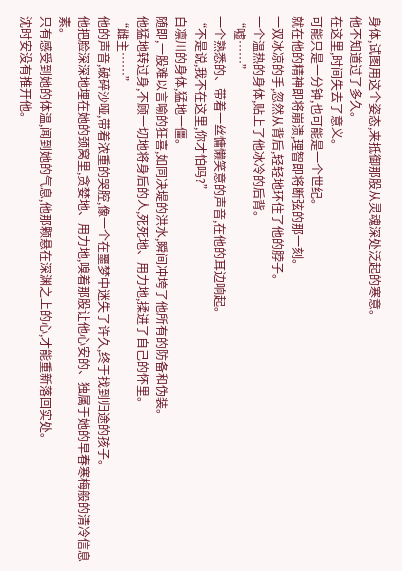身体,试图用这个姿态,来抵御那股从灵魂深处泛起的寒意。
他不知道过了多久。
在这里,时间失去了意义。
可能只是一分钟,也可能是一个世纪。
就在他的精神即将崩溃,理智即将断弦的那一刻。
一双冰凉的手,忽然从背后,轻轻地环住了他的脖子。
一个温热的身体,贴上了他冰冷的后背。
“嘘……”
一个熟悉的、带着一丝慵懒笑意的声音,在他的耳边响起。
“不是说,我不在这里,你才怕吗?”
白凛川的身体,猛地一僵。
随即,一股难以言喻的狂喜,如同决堤的洪水,瞬间冲垮了他所有的防备和伪装。
他猛地转过身,不顾一切地将身后的人,死死地、用力地,揉进了自己的怀里。
“雌主……”
他的声音,破碎沙哑,带着浓重的哭腔,像一个在噩梦中迷失了许久,终于找到归途的孩子。
他把脸深深地埋在她的颈窝里,贪婪地、用力地,嗅着那股让他心安的、独属于她的早春寒梅般的清冷信息素。
只有感受到她的体温,闻到她的气息,他那颗悬在深渊之上的心,才能重新落回实处。
沈时安没有推开他。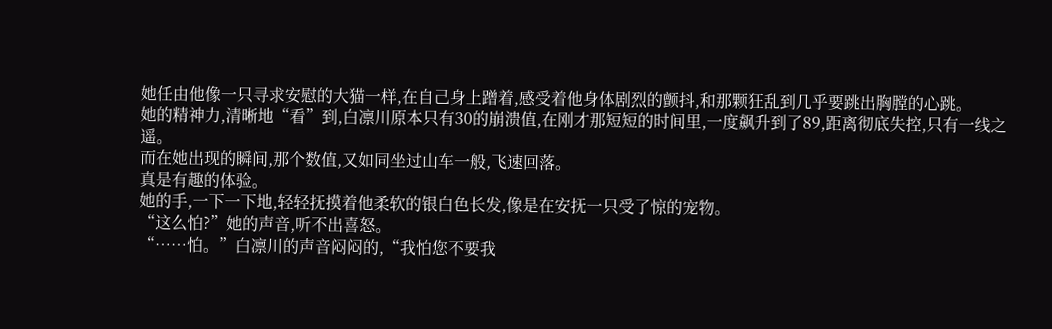她任由他像一只寻求安慰的大猫一样,在自己身上蹭着,感受着他身体剧烈的颤抖,和那颗狂乱到几乎要跳出胸膛的心跳。
她的精神力,清晰地“看”到,白凛川原本只有30的崩溃值,在刚才那短短的时间里,一度飙升到了89,距离彻底失控,只有一线之遥。
而在她出现的瞬间,那个数值,又如同坐过山车一般,飞速回落。
真是有趣的体验。
她的手,一下一下地,轻轻抚摸着他柔软的银白色长发,像是在安抚一只受了惊的宠物。
“这么怕?”她的声音,听不出喜怒。
“……怕。”白凛川的声音闷闷的,“我怕您不要我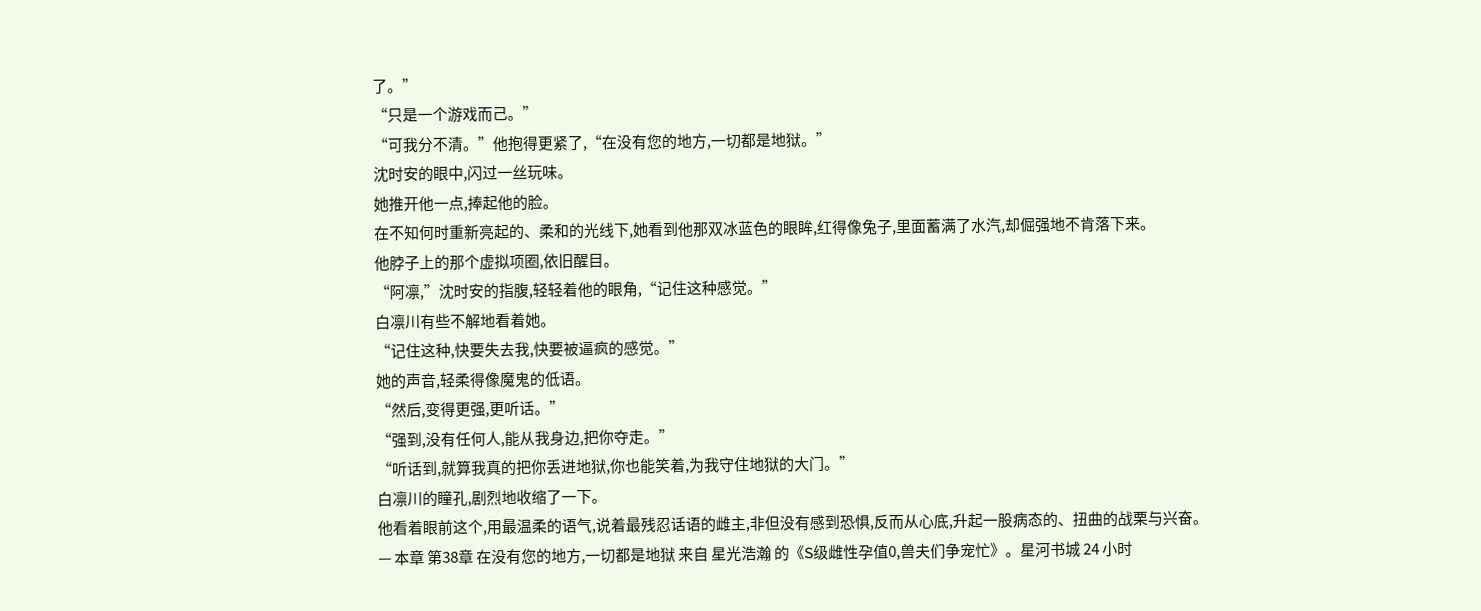了。”
“只是一个游戏而己。”
“可我分不清。”他抱得更紧了,“在没有您的地方,一切都是地狱。”
沈时安的眼中,闪过一丝玩味。
她推开他一点,捧起他的脸。
在不知何时重新亮起的、柔和的光线下,她看到他那双冰蓝色的眼眸,红得像兔子,里面蓄满了水汽,却倔强地不肯落下来。
他脖子上的那个虚拟项圈,依旧醒目。
“阿凛,”沈时安的指腹,轻轻着他的眼角,“记住这种感觉。”
白凛川有些不解地看着她。
“记住这种,快要失去我,快要被逼疯的感觉。”
她的声音,轻柔得像魔鬼的低语。
“然后,变得更强,更听话。”
“强到,没有任何人,能从我身边,把你夺走。”
“听话到,就算我真的把你丢进地狱,你也能笑着,为我守住地狱的大门。”
白凛川的瞳孔,剧烈地收缩了一下。
他看着眼前这个,用最温柔的语气,说着最残忍话语的雌主,非但没有感到恐惧,反而从心底,升起一股病态的、扭曲的战栗与兴奋。
— 本章 第38章 在没有您的地方,一切都是地狱 来自 星光浩瀚 的《S级雌性孕值0,兽夫们争宠忙》。星河书城 24 小时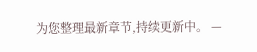为您整理最新章节,持续更新中。 —